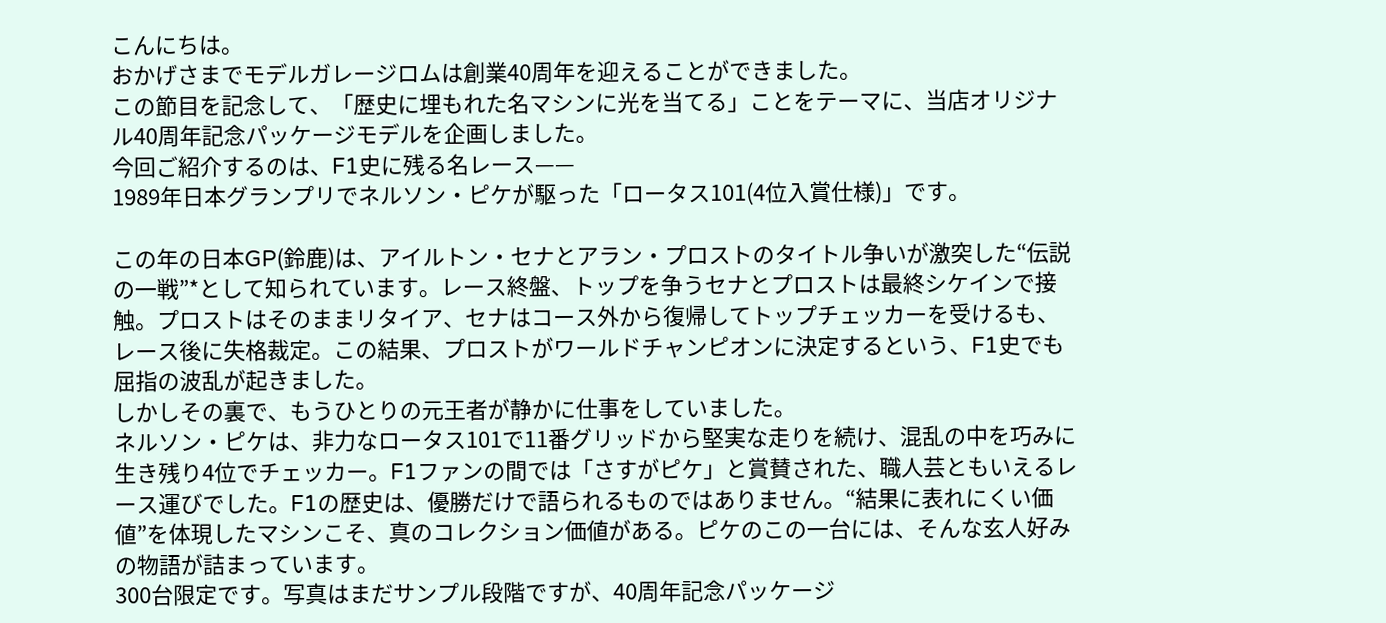こんにちは。
おかげさまでモデルガレージロムは創業40周年を迎えることができました。
この節目を記念して、「歴史に埋もれた名マシンに光を当てる」ことをテーマに、当店オリジナル40周年記念パッケージモデルを企画しました。
今回ご紹介するのは、F1史に残る名レース——
1989年日本グランプリでネルソン・ピケが駆った「ロータス101(4位入賞仕様)」です。

この年の日本GP(鈴鹿)は、アイルトン・セナとアラン・プロストのタイトル争いが激突した“伝説の一戦”*として知られています。レース終盤、トップを争うセナとプロストは最終シケインで接触。プロストはそのままリタイア、セナはコース外から復帰してトップチェッカーを受けるも、レース後に失格裁定。この結果、プロストがワールドチャンピオンに決定するという、F1史でも屈指の波乱が起きました。
しかしその裏で、もうひとりの元王者が静かに仕事をしていました。
ネルソン・ピケは、非力なロータス101で11番グリッドから堅実な走りを続け、混乱の中を巧みに生き残り4位でチェッカー。F1ファンの間では「さすがピケ」と賞賛された、職人芸ともいえるレース運びでした。F1の歴史は、優勝だけで語られるものではありません。“結果に表れにくい価値”を体現したマシンこそ、真のコレクション価値がある。ピケのこの一台には、そんな玄人好みの物語が詰まっています。
300台限定です。写真はまだサンプル段階ですが、40周年記念パッケージ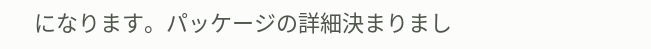になります。パッケージの詳細決まりまし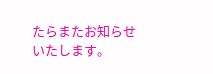たらまたお知らせいたします。